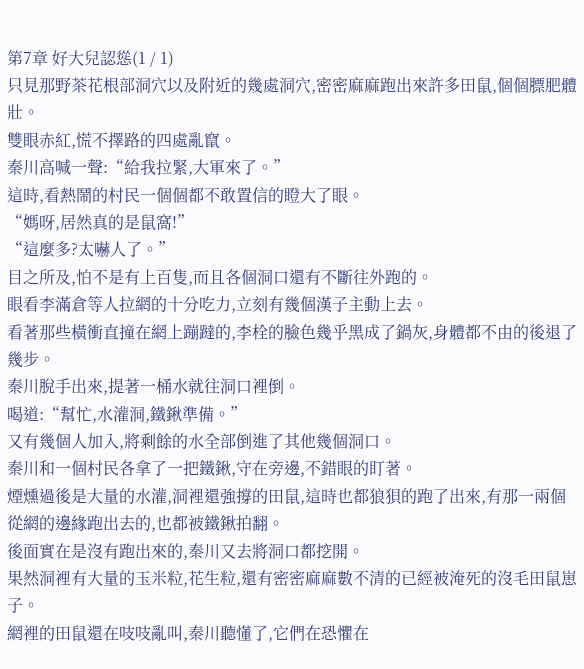第7章 好大兒認慫(1 / 1)
只見那野茶花根部洞穴以及附近的幾處洞穴,密密麻麻跑出來許多田鼠,個個膘肥體壯。
雙眼赤紅,慌不擇路的四處亂竄。
秦川高喊一聲:“給我拉緊,大軍來了。”
這時,看熱鬧的村民一個個都不敢置信的瞪大了眼。
“媽呀,居然真的是鼠窩!”
“這麼多?太嚇人了。”
目之所及,怕不是有上百隻,而且各個洞口還有不斷往外跑的。
眼看李滿倉等人拉網的十分吃力,立刻有幾個漢子主動上去。
看著那些橫衝直撞在網上蹦躂的,李栓的臉色幾乎黑成了鍋灰,身體都不由的後退了幾步。
秦川脫手出來,提著一桶水就往洞口裡倒。
喝道:“幫忙,水灌洞,鐵鍬準備。”
又有幾個人加入,將剩餘的水全部倒進了其他幾個洞口。
秦川和一個村民各拿了一把鐵鍬,守在旁邊,不錯眼的盯著。
煙燻過後是大量的水灌,洞裡還強撐的田鼠,這時也都狼狽的跑了出來,有那一兩個從網的邊緣跑出去的,也都被鐵鍬拍翻。
後面實在是沒有跑出來的,秦川又去將洞口都挖開。
果然洞裡有大量的玉米粒,花生粒,還有密密麻麻數不清的已經被淹死的沒毛田鼠崽子。
網裡的田鼠還在吱吱亂叫,秦川聽懂了,它們在恐懼在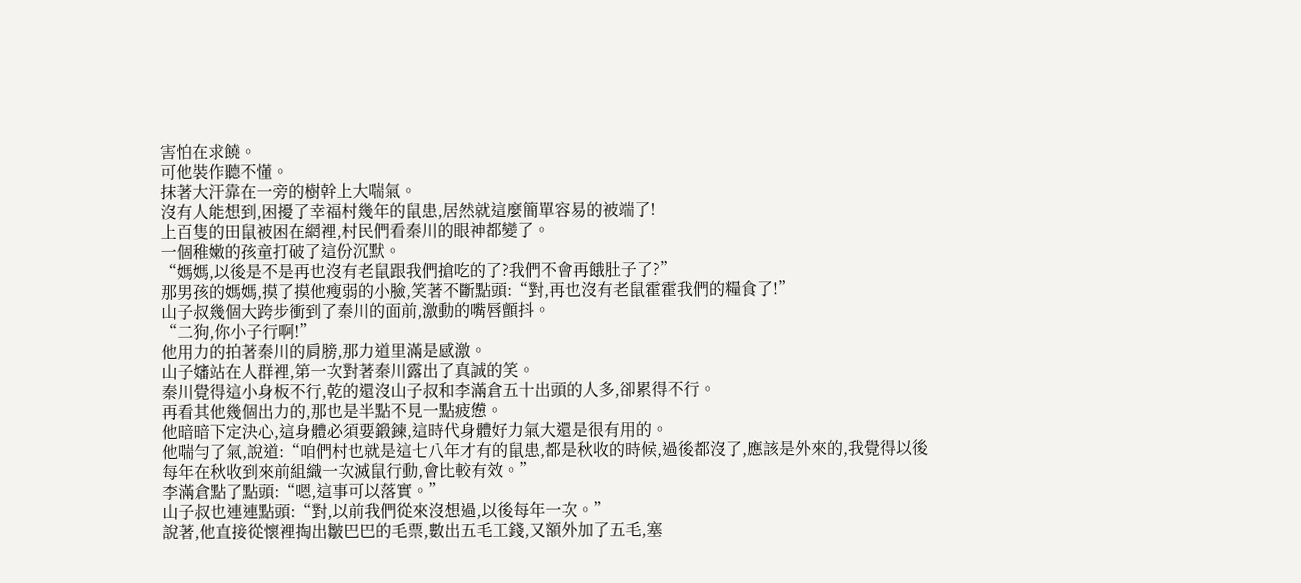害怕在求饒。
可他裝作聽不懂。
抹著大汗靠在一旁的樹幹上大喘氣。
沒有人能想到,困擾了幸福村幾年的鼠患,居然就這麼簡單容易的被端了!
上百隻的田鼠被困在網裡,村民們看秦川的眼神都變了。
一個稚嫩的孩童打破了這份沉默。
“媽媽,以後是不是再也沒有老鼠跟我們搶吃的了?我們不會再餓肚子了?”
那男孩的媽媽,摸了摸他瘦弱的小臉,笑著不斷點頭:“對,再也沒有老鼠霍霍我們的糧食了!”
山子叔幾個大跨步衝到了秦川的面前,激動的嘴唇顫抖。
“二狗,你小子行啊!”
他用力的拍著秦川的肩膀,那力道里滿是感激。
山子嬸站在人群裡,第一次對著秦川露出了真誠的笑。
秦川覺得這小身板不行,乾的還沒山子叔和李滿倉五十出頭的人多,卻累得不行。
再看其他幾個出力的,那也是半點不見一點疲憊。
他暗暗下定決心,這身體必須要鍛鍊,這時代身體好力氣大還是很有用的。
他喘勻了氣,說道:“咱們村也就是這七八年才有的鼠患,都是秋收的時候,過後都沒了,應該是外來的,我覺得以後每年在秋收到來前組織一次滅鼠行動,會比較有效。”
李滿倉點了點頭:“嗯,這事可以落實。”
山子叔也連連點頭:“對,以前我們從來沒想過,以後每年一次。”
說著,他直接從懷裡掏出皺巴巴的毛票,數出五毛工錢,又額外加了五毛,塞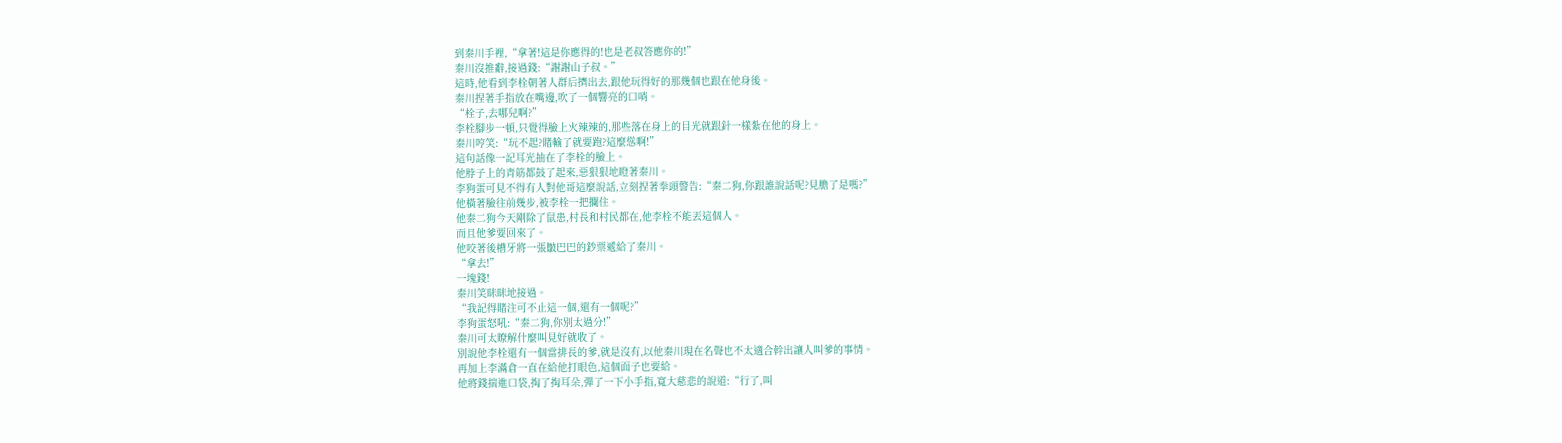到秦川手裡,“拿著!這是你應得的!也是老叔答應你的!”
秦川沒推辭,接過錢:“謝謝山子叔。”
這時,他看到李栓朝著人群后擠出去,跟他玩得好的那幾個也跟在他身後。
秦川捏著手指放在嘴邊,吹了一個響亮的口哨。
“栓子,去哪兒啊?”
李栓腳步一頓,只覺得臉上火辣辣的,那些落在身上的目光就跟針一樣紮在他的身上。
秦川哼笑:“玩不起?賭輸了就要跑?這麼慫啊!”
這句話像一記耳光抽在了李栓的臉上。
他脖子上的青筋都鼓了起來,惡狠狠地瞪著秦川。
李狗蛋可見不得有人對他哥這麼說話,立刻捏著拳頭警告:“秦二狗,你跟誰說話呢?見膽了是嗎?”
他橫著臉往前幾步,被李栓一把攔住。
他秦二狗今天剛除了鼠患,村長和村民都在,他李栓不能丟這個人。
而且他爹要回來了。
他咬著後槽牙將一張皺巴巴的鈔票遞給了秦川。
“拿去!”
一塊錢!
秦川笑眯眯地接過。
“我記得賭注可不止這一個,還有一個呢?”
李狗蛋怒吼:“秦二狗,你別太過分!”
秦川可太瞭解什麼叫見好就收了。
別說他李栓還有一個當排長的爹,就是沒有,以他秦川現在名聲也不太適合幹出讓人叫爹的事情。
再加上李滿倉一直在給他打眼色,這個面子也要給。
他將錢揣進口袋,掏了掏耳朵,彈了一下小手指,寬大慈悲的說道:“行了,叫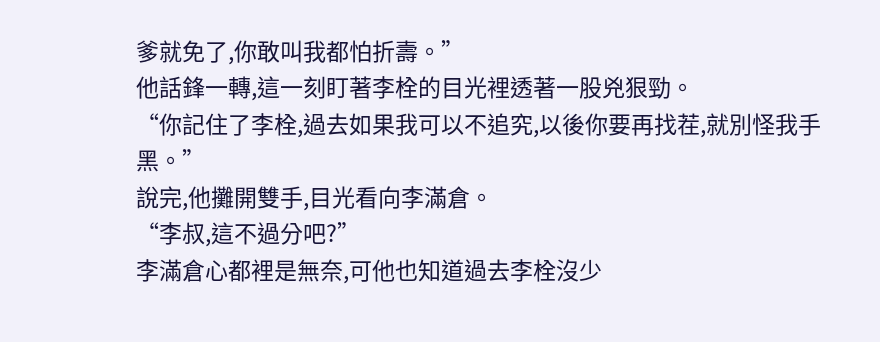爹就免了,你敢叫我都怕折壽。”
他話鋒一轉,這一刻盯著李栓的目光裡透著一股兇狠勁。
“你記住了李栓,過去如果我可以不追究,以後你要再找茬,就別怪我手黑。”
說完,他攤開雙手,目光看向李滿倉。
“李叔,這不過分吧?”
李滿倉心都裡是無奈,可他也知道過去李栓沒少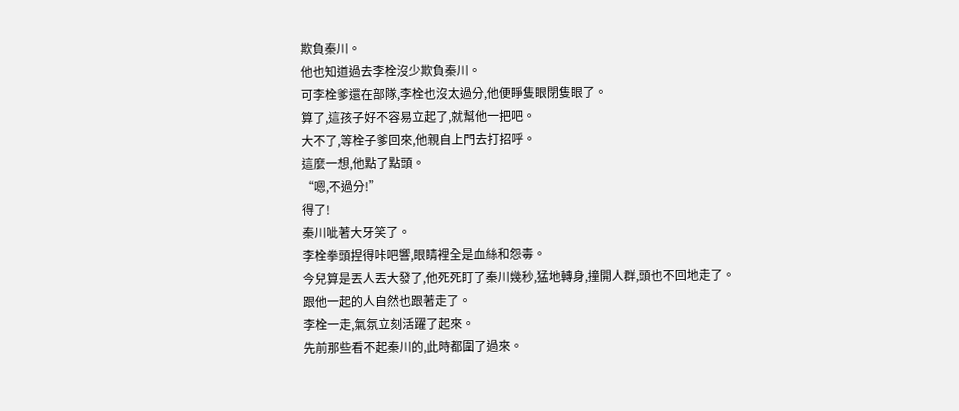欺負秦川。
他也知道過去李栓沒少欺負秦川。
可李栓爹還在部隊,李栓也沒太過分,他便睜隻眼閉隻眼了。
算了,這孩子好不容易立起了,就幫他一把吧。
大不了,等栓子爹回來,他親自上門去打招呼。
這麼一想,他點了點頭。
“嗯,不過分!”
得了!
秦川呲著大牙笑了。
李栓拳頭捏得咔吧響,眼睛裡全是血絲和怨毒。
今兒算是丟人丟大發了,他死死盯了秦川幾秒,猛地轉身,撞開人群,頭也不回地走了。
跟他一起的人自然也跟著走了。
李栓一走,氣氛立刻活躍了起來。
先前那些看不起秦川的,此時都圍了過來。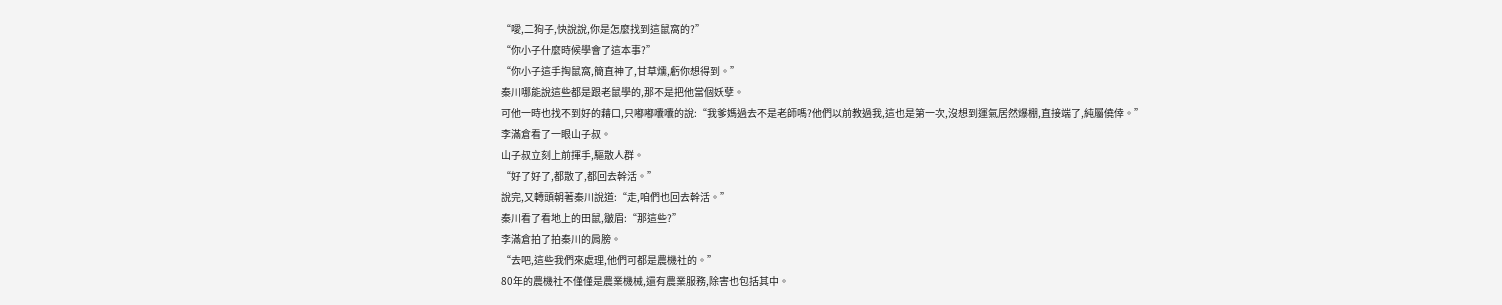“噯,二狗子,快說說,你是怎麼找到這鼠窩的?”
“你小子什麼時候學會了這本事?”
“你小子這手掏鼠窩,簡直神了,甘草燻,虧你想得到。”
秦川哪能說這些都是跟老鼠學的,那不是把他當個妖孽。
可他一時也找不到好的藉口,只嘟嘟囔囔的說:“我爹媽過去不是老師嗎?他們以前教過我,這也是第一次,沒想到運氣居然爆棚,直接端了,純屬僥倖。”
李滿倉看了一眼山子叔。
山子叔立刻上前揮手,驅散人群。
“好了好了,都散了,都回去幹活。”
說完,又轉頭朝著秦川說道:“走,咱們也回去幹活。”
秦川看了看地上的田鼠,皺眉:“那這些?”
李滿倉拍了拍秦川的肩膀。
“去吧,這些我們來處理,他們可都是農機社的。”
80年的農機社不僅僅是農業機械,還有農業服務,除害也包括其中。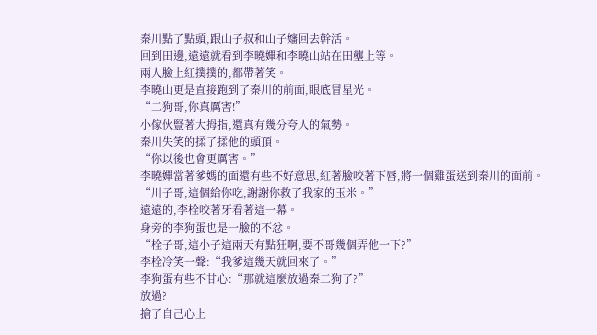秦川點了點頭,跟山子叔和山子嬸回去幹活。
回到田邊,遠遠就看到李曉嬋和李曉山站在田壟上等。
兩人臉上紅撲撲的,都帶著笑。
李曉山更是直接跑到了秦川的前面,眼底冒星光。
“二狗哥,你真厲害!”
小傢伙豎著大拇指,還真有幾分夸人的氣勢。
秦川失笑的揉了揉他的頭頂。
“你以後也會更厲害。”
李曉嬋當著爹媽的面還有些不好意思,紅著臉咬著下唇,將一個雞蛋送到秦川的面前。
“川子哥,這個給你吃,謝謝你救了我家的玉米。”
遠遠的,李栓咬著牙看著這一幕。
身旁的李狗蛋也是一臉的不忿。
“栓子哥,這小子這兩天有點狂啊,要不哥幾個弄他一下?”
李栓冷笑一聲:“我爹這幾天就回來了。”
李狗蛋有些不甘心:“那就這麼放過秦二狗了?”
放過?
搶了自己心上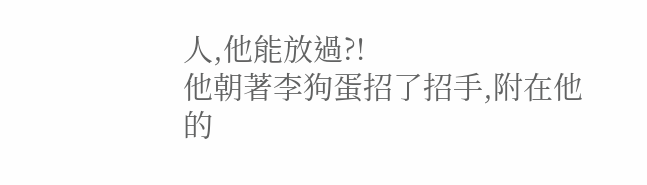人,他能放過?!
他朝著李狗蛋招了招手,附在他的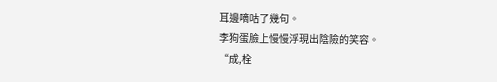耳邊嘀咕了幾句。
李狗蛋臉上慢慢浮現出陰險的笑容。
“成,栓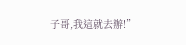子哥,我這就去辦!”